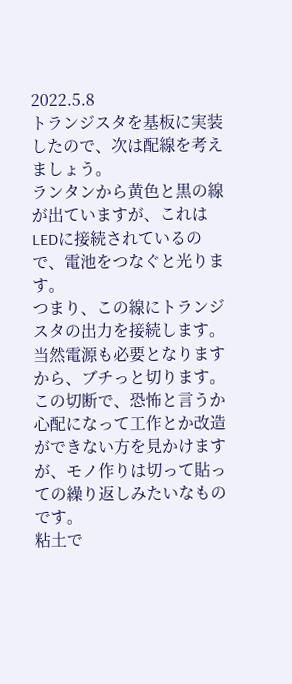2022.5.8
トランジスタを基板に実装したので、次は配線を考えましょう。
ランタンから黄色と黒の線が出ていますが、これはLEDに接続されているので、電池をつなぐと光ります。
つまり、この線にトランジスタの出力を接続します。
当然電源も必要となりますから、ブチっと切ります。
この切断で、恐怖と言うか心配になって工作とか改造ができない方を見かけますが、モノ作りは切って貼っての繰り返しみたいなものです。
粘土で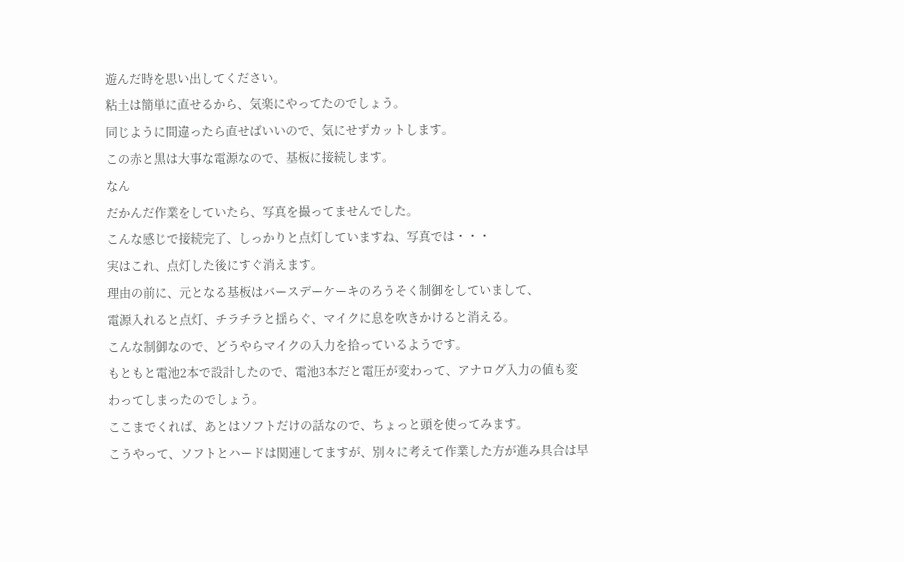遊んだ時を思い出してください。
粘土は簡単に直せるから、気楽にやってたのでしょう。
同じように間違ったら直せばいいので、気にせずカットします。
この赤と黒は大事な電源なので、基板に接続します。
なん
だかんだ作業をしていたら、写真を撮ってませんでした。
こんな感じで接続完了、しっかりと点灯していますね、写真では・・・
実はこれ、点灯した後にすぐ消えます。
理由の前に、元となる基板はバースデーケーキのろうそく制御をしていまして、
電源入れると点灯、チラチラと揺らぐ、マイクに息を吹きかけると消える。
こんな制御なので、どうやらマイクの入力を拾っているようです。
もともと電池2本で設計したので、電池3本だと電圧が変わって、アナログ入力の値も変わってしまったのでしょう。
ここまでくれば、あとはソフトだけの話なので、ちょっと頭を使ってみます。
こうやって、ソフトとハードは関連してますが、別々に考えて作業した方が進み具合は早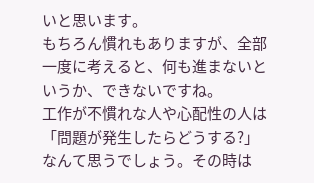いと思います。
もちろん慣れもありますが、全部一度に考えると、何も進まないというか、できないですね。
工作が不慣れな人や心配性の人は「問題が発生したらどうする?」なんて思うでしょう。その時は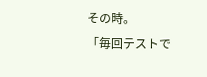その時。
「毎回テストで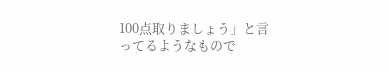100点取りましょう」と言ってるようなもので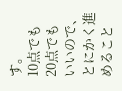す。
10点でも20点でもいいので、とにかく進めること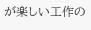が楽しい工作の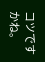コツですかね。